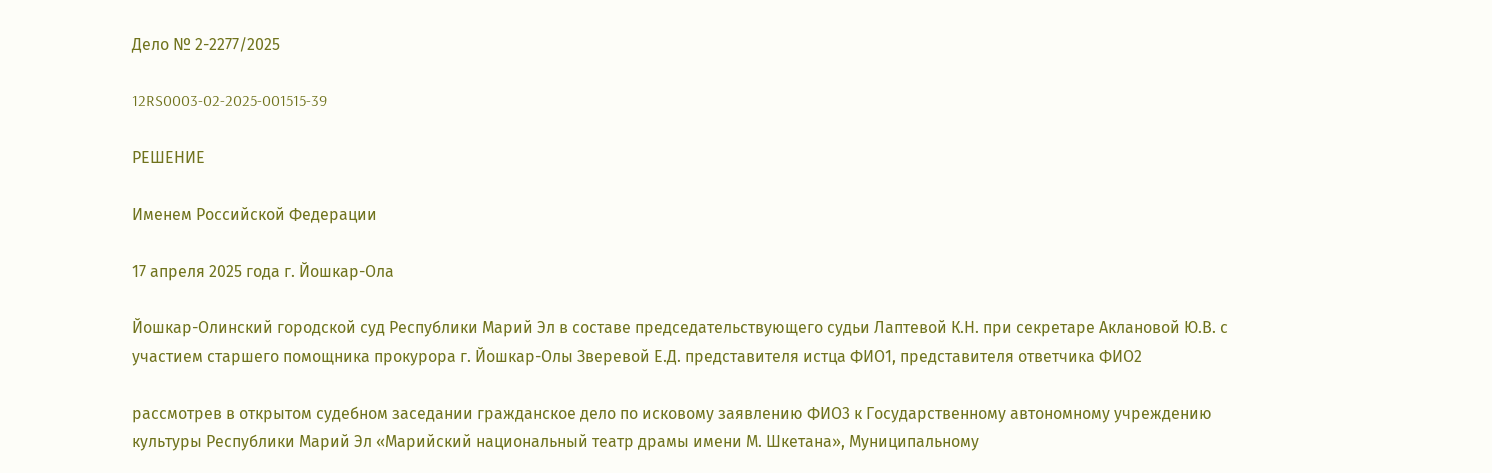Дело № 2-2277/2025

12RS0003-02-2025-001515-39

РЕШЕНИЕ

Именем Российской Федерации

17 апреля 2025 года г. Йошкар-Ола

Йошкар-Олинский городской суд Республики Марий Эл в составе председательствующего судьи Лаптевой К.Н. при секретаре Аклановой Ю.В. с участием старшего помощника прокурора г. Йошкар-Олы Зверевой Е.Д. представителя истца ФИО1, представителя ответчика ФИО2

рассмотрев в открытом судебном заседании гражданское дело по исковому заявлению ФИО3 к Государственному автономному учреждению культуры Республики Марий Эл «Марийский национальный театр драмы имени М. Шкетана», Муниципальному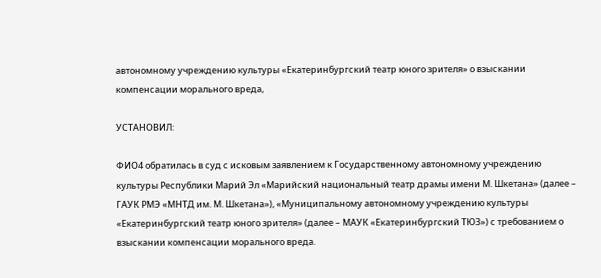автономному учреждению культуры «Екатеринбургский театр юного зрителя» о взыскании компенсации морального вреда,

УСТАНОВИЛ:

ФИО4 обратилась в суд с исковым заявлением к Государственному автономному учреждению культуры Республики Марий Эл «Марийский национальный театр драмы имени М. Шкетана» (далее – ГАУК РМЭ «МНТД им. М. Шкетана»), «Муниципальному автономному учреждению культуры «Екатеринбургский театр юного зрителя» (далее – МАУК «Екатеринбургский ТЮЗ») с требованием о взыскании компенсации морального вреда.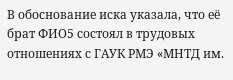В обоснование иска указала, что её брат ФИО5 состоял в трудовых отношениях с ГАУК РМЭ «МНТД им.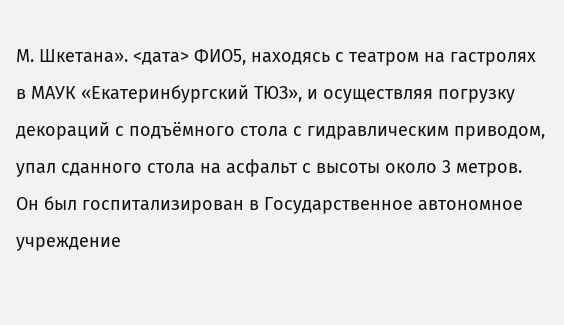М. Шкетана». <дата> ФИО5, находясь с театром на гастролях в МАУК «Екатеринбургский ТЮЗ», и осуществляя погрузку декораций с подъёмного стола с гидравлическим приводом, упал сданного стола на асфальт с высоты около 3 метров. Он был госпитализирован в Государственное автономное учреждение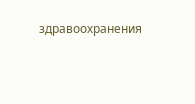здравоохранения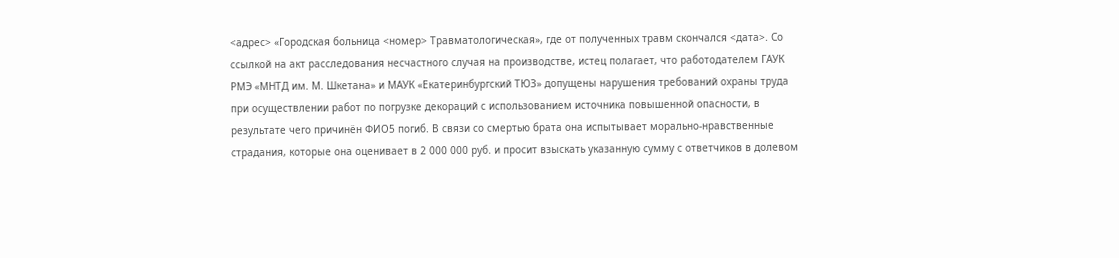<адрес> «Городская больница <номер> Травматологическая», где от полученных травм скончался <дата>. Со ссылкой на акт расследования несчастного случая на производстве, истец полагает, что работодателем ГАУК РМЭ «МНТД им. М. Шкетана» и МАУК «Екатеринбургский ТЮЗ» допущены нарушения требований охраны труда при осуществлении работ по погрузке декораций с использованием источника повышенной опасности, в результате чего причинён ФИО5 погиб. В связи со смертью брата она испытывает морально-нравственные страдания, которые она оценивает в 2 000 000 руб. и просит взыскать указанную сумму с ответчиков в долевом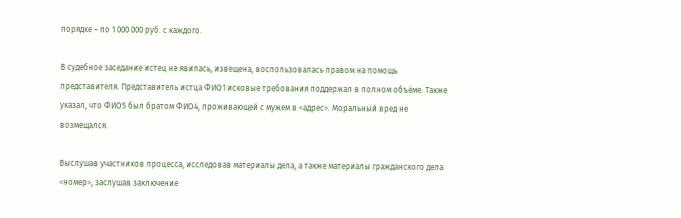порядке – по 1 000 000 руб. с каждого.

В судебное заседание истец не явилась, извещена, воспользовалась правом на помощь представителя. Представитель истца ФИО1 исковые требования поддержал в полном объёме. Также указал, что ФИО5 был братом ФИО4, проживающей с мужем в <адрес>. Моральный вред не возмещался.

Выслушав участников процесса, исследовав материалы дела, а также материалы гражданского дела <номер>, заслушав заключение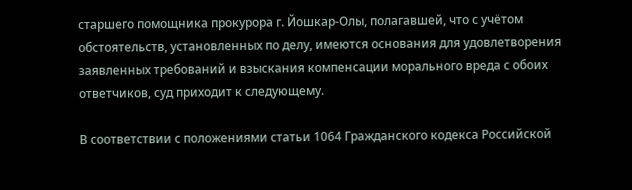старшего помощника прокурора г. Йошкар-Олы, полагавшей, что с учётом обстоятельств, установленных по делу, имеются основания для удовлетворения заявленных требований и взыскания компенсации морального вреда с обоих ответчиков, суд приходит к следующему.

В соответствии с положениями статьи 1064 Гражданского кодекса Российской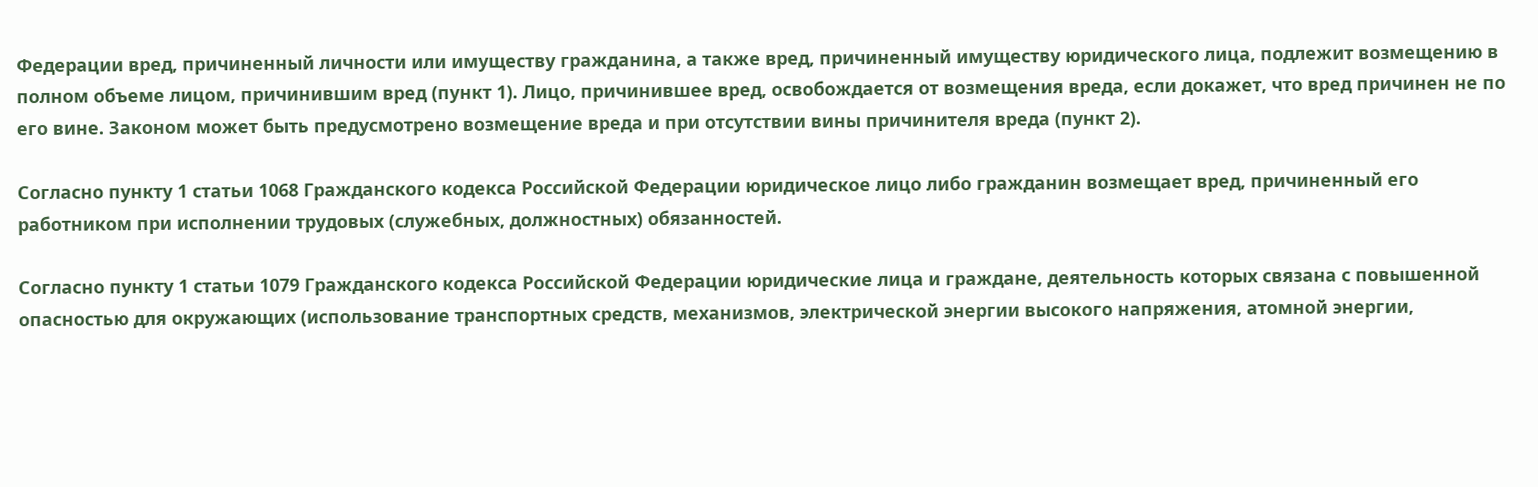Федерации вред, причиненный личности или имуществу гражданина, а также вред, причиненный имуществу юридического лица, подлежит возмещению в полном объеме лицом, причинившим вред (пункт 1). Лицо, причинившее вред, освобождается от возмещения вреда, если докажет, что вред причинен не по его вине. Законом может быть предусмотрено возмещение вреда и при отсутствии вины причинителя вреда (пункт 2).

Согласно пункту 1 статьи 1068 Гражданского кодекса Российской Федерации юридическое лицо либо гражданин возмещает вред, причиненный его работником при исполнении трудовых (служебных, должностных) обязанностей.

Согласно пункту 1 статьи 1079 Гражданского кодекса Российской Федерации юридические лица и граждане, деятельность которых связана с повышенной опасностью для окружающих (использование транспортных средств, механизмов, электрической энергии высокого напряжения, атомной энергии,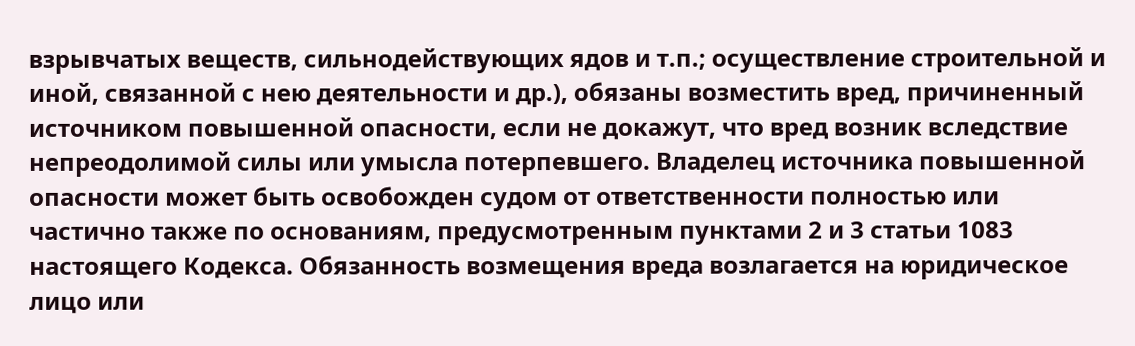взрывчатых веществ, сильнодействующих ядов и т.п.; осуществление строительной и иной, связанной с нею деятельности и др.), обязаны возместить вред, причиненный источником повышенной опасности, если не докажут, что вред возник вследствие непреодолимой силы или умысла потерпевшего. Владелец источника повышенной опасности может быть освобожден судом от ответственности полностью или частично также по основаниям, предусмотренным пунктами 2 и 3 статьи 1083 настоящего Кодекса. Обязанность возмещения вреда возлагается на юридическое лицо или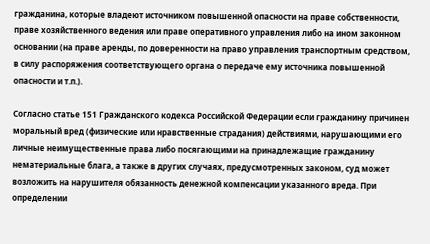гражданина, которые владеют источником повышенной опасности на праве собственности, праве хозяйственного ведения или праве оперативного управления либо на ином законном основании (на праве аренды, по доверенности на право управления транспортным средством, в силу распоряжения соответствующего органа о передаче ему источника повышенной опасности и т.п.).

Согласно статье 151 Гражданского кодекса Российской Федерации если гражданину причинен моральный вред (физические или нравственные страдания) действиями, нарушающими его личные неимущественные права либо посягающими на принадлежащие гражданину нематериальные блага, а также в других случаях, предусмотренных законом, суд может возложить на нарушителя обязанность денежной компенсации указанного вреда. При определении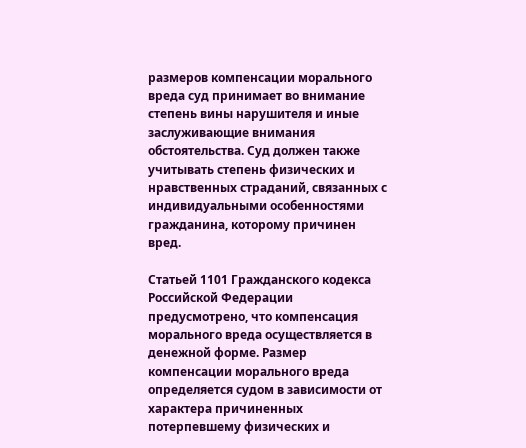размеров компенсации морального вреда суд принимает во внимание степень вины нарушителя и иные заслуживающие внимания обстоятельства. Суд должен также учитывать степень физических и нравственных страданий, связанных с индивидуальными особенностями гражданина, которому причинен вред.

Статьей 1101 Гражданского кодекса Российской Федерации предусмотрено, что компенсация морального вреда осуществляется в денежной форме. Размер компенсации морального вреда определяется судом в зависимости от характера причиненных потерпевшему физических и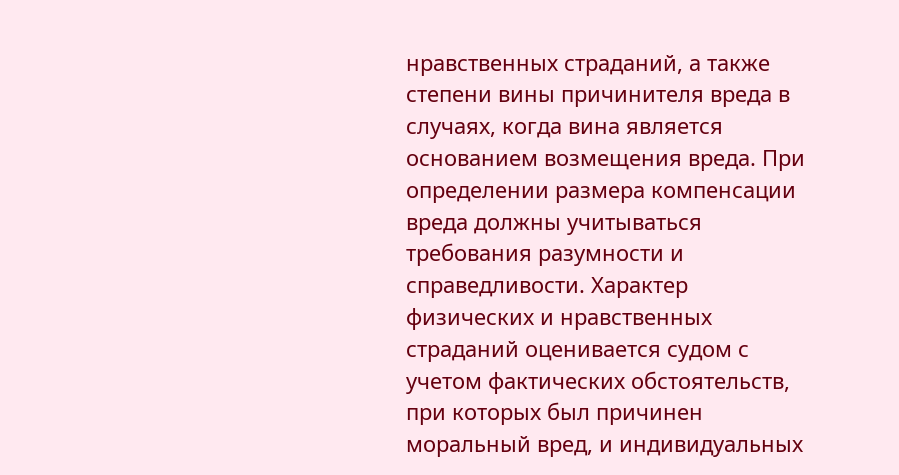нравственных страданий, а также степени вины причинителя вреда в случаях, когда вина является основанием возмещения вреда. При определении размера компенсации вреда должны учитываться требования разумности и справедливости. Характер физических и нравственных страданий оценивается судом с учетом фактических обстоятельств, при которых был причинен моральный вред, и индивидуальных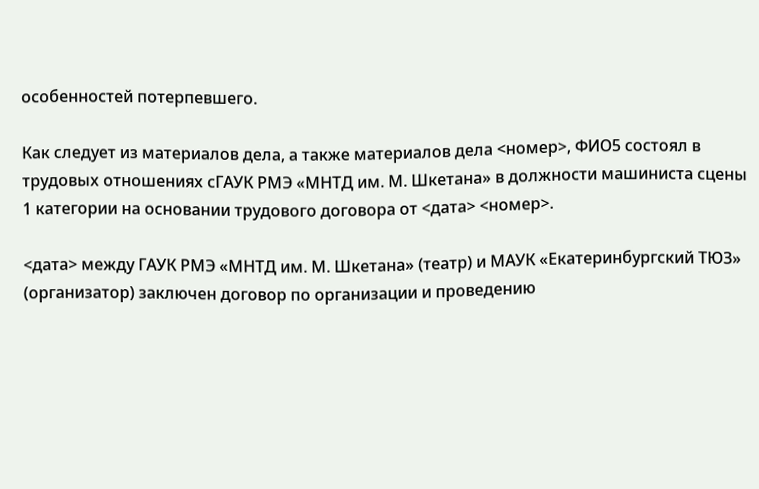особенностей потерпевшего.

Как следует из материалов дела, а также материалов дела <номер>, ФИО5 состоял в трудовых отношениях сГАУК РМЭ «МНТД им. М. Шкетана» в должности машиниста сцены 1 категории на основании трудового договора от <дата> <номер>.

<дата> между ГАУК РМЭ «МНТД им. М. Шкетана» (театр) и МАУК «Екатеринбургский ТЮЗ» (организатор) заключен договор по организации и проведению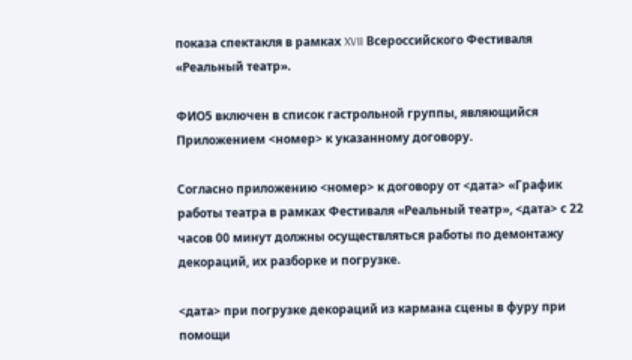показа спектакля в рамках XVII Всероссийского Фестиваля «Реальный театр».

ФИО5 включен в список гастрольной группы, являющийся Приложением <номер> к указанному договору.

Согласно приложению <номер> к договору от <дата> «График работы театра в рамках Фестиваля «Реальный театр», <дата> с 22 часов 00 минут должны осуществляться работы по демонтажу декораций, их разборке и погрузке.

<дата> при погрузке декораций из кармана сцены в фуру при помощи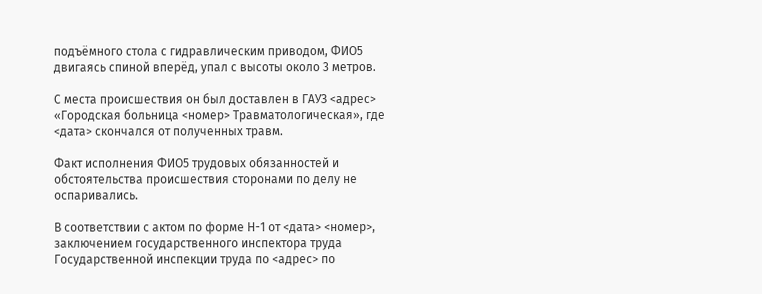подъёмного стола с гидравлическим приводом, ФИО5 двигаясь спиной вперёд, упал с высоты около 3 метров.

С места происшествия он был доставлен в ГАУЗ <адрес> «Городская больница <номер> Травматологическая», где <дата> скончался от полученных травм.

Факт исполнения ФИО5 трудовых обязанностей и обстоятельства происшествия сторонами по делу не оспаривались.

В соответствии с актом по форме Н-1 от <дата> <номер>, заключением государственного инспектора труда Государственной инспекции труда по <адрес> по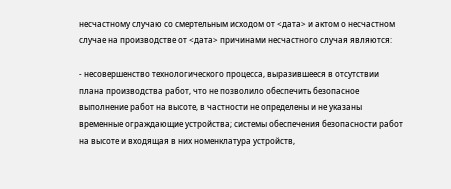несчастному случаю со смертельным исходом от <дата> и актом о несчастном случае на производстве от <дата> причинами несчастного случая являются:

- несовершенство технологического процесса, выразившееся в отсутствии плана производства работ, что не позволило обеспечить безопасное выполнение работ на высоте, в частности не определены и не указаны временные ограждающие устройства; системы обеспечения безопасности работ на высоте и входящая в них номенклатура устройств,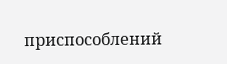приспособлений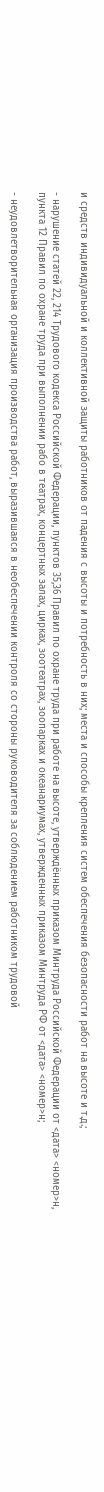и средств индивидуальной и коллективной защиты работников от падения с высоты и потребность в них; места и способы крепления систем обеспечения безопасности работ на высоте и т.д.;

- нарушение статей 22, 214 Трудового кодекса Российской Федерации, пунктов 35,36 Правил по охране труда при работе на высоте, утверждённых приказом Минтруда Российской Федерации от <дата> <номер>н, пункта 12 Правил по охране труда при выполнении рабо в театрах, концертных залах, цирках, зоотеатрах, зоопарках и океанариумах, утвержденных приказом Минтруда РФ от <дата> <номер>н;

- неудовлетворительная организация производства работ, выразившаяся в необеспечении контроля со стороны руководителя за соблюдением работником трудовой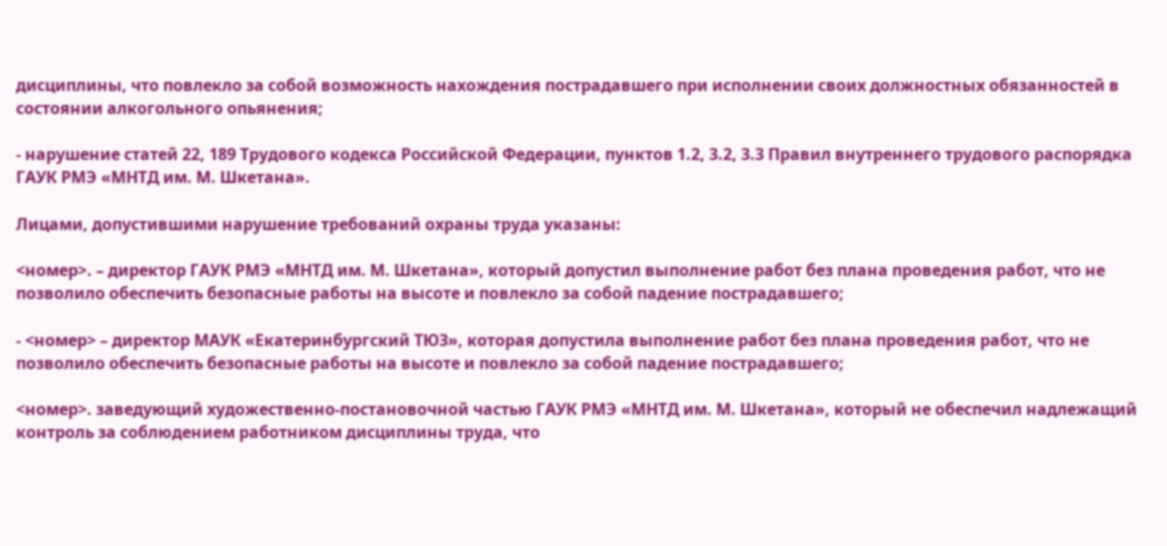дисциплины, что повлекло за собой возможность нахождения пострадавшего при исполнении своих должностных обязанностей в состоянии алкогольного опьянения;

- нарушение статей 22, 189 Трудового кодекса Российской Федерации, пунктов 1.2, 3.2, 3.3 Правил внутреннего трудового распорядка ГАУК РМЭ «МНТД им. М. Шкетана».

Лицами, допустившими нарушение требований охраны труда указаны:

<номер>. – директор ГАУК РМЭ «МНТД им. М. Шкетана», который допустил выполнение работ без плана проведения работ, что не позволило обеспечить безопасные работы на высоте и повлекло за собой падение пострадавшего;

- <номер> – директор МАУК «Екатеринбургский ТЮЗ», которая допустила выполнение работ без плана проведения работ, что не позволило обеспечить безопасные работы на высоте и повлекло за собой падение пострадавшего;

<номер>. заведующий художественно-постановочной частью ГАУК РМЭ «МНТД им. М. Шкетана», который не обеспечил надлежащий контроль за соблюдением работником дисциплины труда, что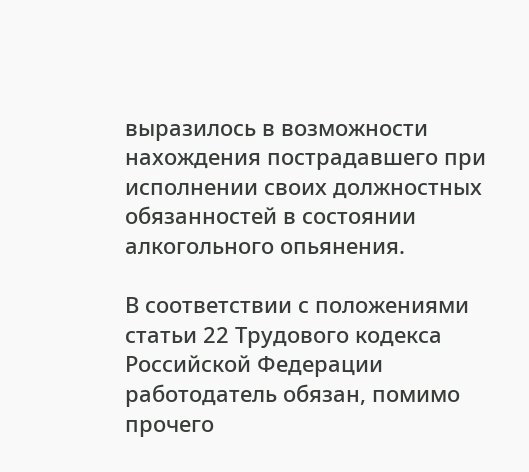выразилось в возможности нахождения пострадавшего при исполнении своих должностных обязанностей в состоянии алкогольного опьянения.

В соответствии с положениями статьи 22 Трудового кодекса Российской Федерации работодатель обязан, помимо прочего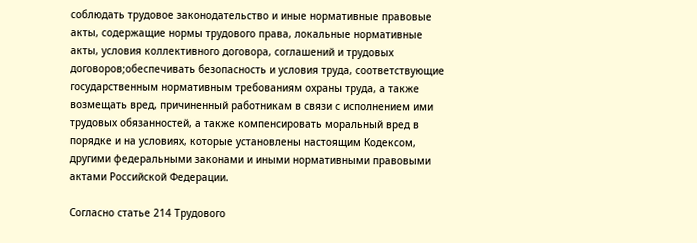соблюдать трудовое законодательство и иные нормативные правовые акты, содержащие нормы трудового права, локальные нормативные акты, условия коллективного договора, соглашений и трудовых договоров;обеспечивать безопасность и условия труда, соответствующие государственным нормативным требованиям охраны труда, а также возмещать вред, причиненный работникам в связи с исполнением ими трудовых обязанностей, а также компенсировать моральный вред в порядке и на условиях, которые установлены настоящим Кодексом, другими федеральными законами и иными нормативными правовыми актами Российской Федерации.

Согласно статье 214 Трудового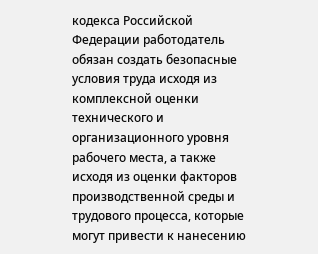кодекса Российской Федерации работодатель обязан создать безопасные условия труда исходя из комплексной оценки технического и организационного уровня рабочего места, а также исходя из оценки факторов производственной среды и трудового процесса, которые могут привести к нанесению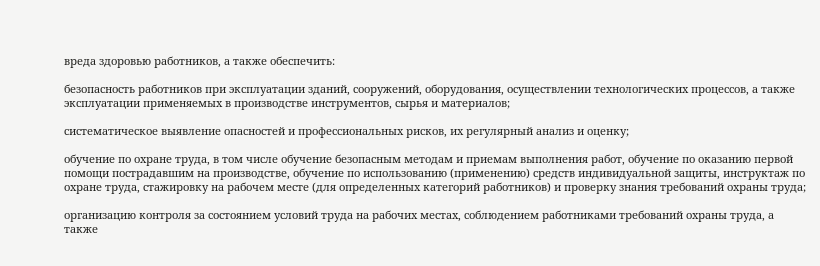вреда здоровью работников, а также обеспечить:

безопасность работников при эксплуатации зданий, сооружений, оборудования, осуществлении технологических процессов, а также эксплуатации применяемых в производстве инструментов, сырья и материалов;

систематическое выявление опасностей и профессиональных рисков, их регулярный анализ и оценку;

обучение по охране труда, в том числе обучение безопасным методам и приемам выполнения работ, обучение по оказанию первой помощи пострадавшим на производстве, обучение по использованию (применению) средств индивидуальной защиты, инструктаж по охране труда, стажировку на рабочем месте (для определенных категорий работников) и проверку знания требований охраны труда;

организацию контроля за состоянием условий труда на рабочих местах, соблюдением работниками требований охраны труда, а также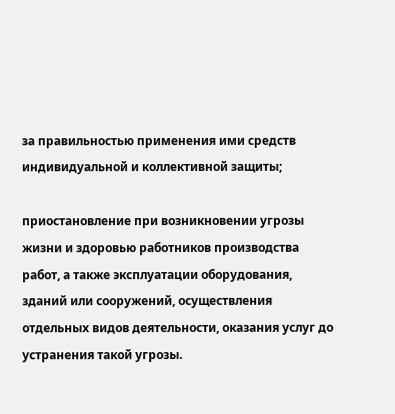за правильностью применения ими средств индивидуальной и коллективной защиты;

приостановление при возникновении угрозы жизни и здоровью работников производства работ, а также эксплуатации оборудования, зданий или сооружений, осуществления отдельных видов деятельности, оказания услуг до устранения такой угрозы.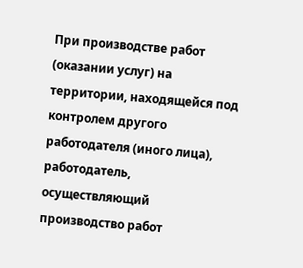При производстве работ (оказании услуг) на территории, находящейся под контролем другого работодателя (иного лица), работодатель, осуществляющий производство работ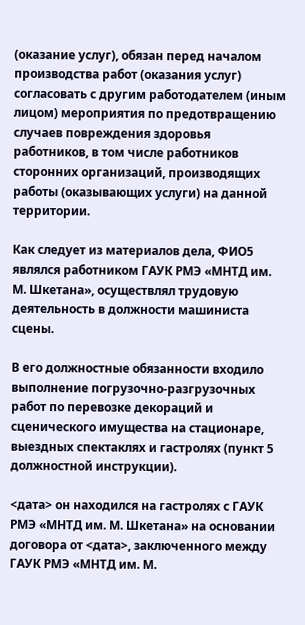(оказание услуг), обязан перед началом производства работ (оказания услуг) согласовать с другим работодателем (иным лицом) мероприятия по предотвращению случаев повреждения здоровья работников, в том числе работников сторонних организаций, производящих работы (оказывающих услуги) на данной территории.

Как следует из материалов дела, ФИО5 являлся работником ГАУК РМЭ «МНТД им. М. Шкетана», осуществлял трудовую деятельность в должности машиниста сцены.

В его должностные обязанности входило выполнение погрузочно-разгрузочных работ по перевозке декораций и сценического имущества на стационаре, выездных спектаклях и гастролях (пункт 5 должностной инструкции).

<дата> он находился на гастролях с ГАУК РМЭ «МНТД им. М. Шкетана» на основании договора от <дата>, заключенного между ГАУК РМЭ «МНТД им. М.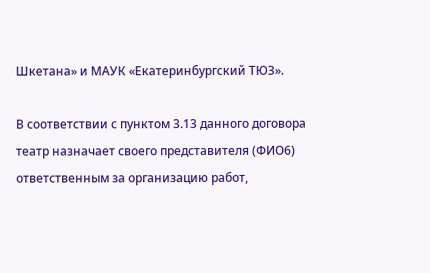Шкетана» и МАУК «Екатеринбургский ТЮЗ».

В соответствии с пунктом 3.13 данного договора театр назначает своего представителя (ФИО6) ответственным за организацию работ,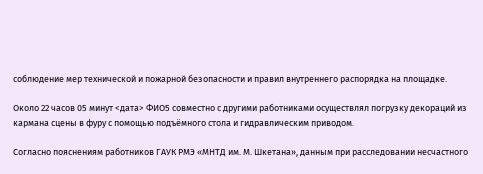соблюдение мер технической и пожарной безопасности и правил внутреннего распорядка на площадке.

Около 22 часов 05 минут <дата> ФИО5 совместно с другими работниками осуществлял погрузку декораций из кармана сцены в фуру с помощью подъёмного стола и гидравлическим приводом.

Согласно пояснениям работников ГАУК РМЭ «МНТД им. М. Шкетана», данным при расследовании несчастного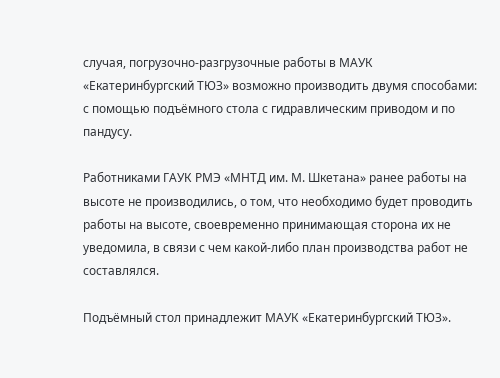случая, погрузочно-разгрузочные работы в МАУК «Екатеринбургский ТЮЗ» возможно производить двумя способами: с помощью подъёмного стола с гидравлическим приводом и по пандусу.

Работниками ГАУК РМЭ «МНТД им. М. Шкетана» ранее работы на высоте не производились, о том, что необходимо будет проводить работы на высоте, своевременно принимающая сторона их не уведомила, в связи с чем какой-либо план производства работ не составлялся.

Подъёмный стол принадлежит МАУК «Екатеринбургский ТЮЗ».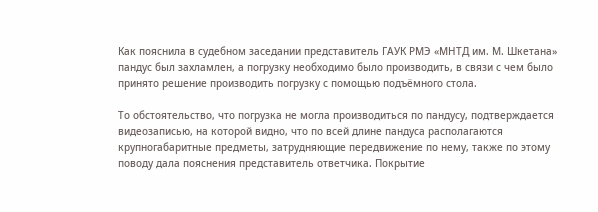Как пояснила в судебном заседании представитель ГАУК РМЭ «МНТД им. М. Шкетана» пандус был захламлен, а погрузку необходимо было производить, в связи с чем было принято решение производить погрузку с помощью подъёмного стола.

То обстоятельство, что погрузка не могла производиться по пандусу, подтверждается видеозаписью, на которой видно, что по всей длине пандуса располагаются крупногабаритные предметы, затрудняющие передвижение по нему, также по этому поводу дала пояснения представитель ответчика. Покрытие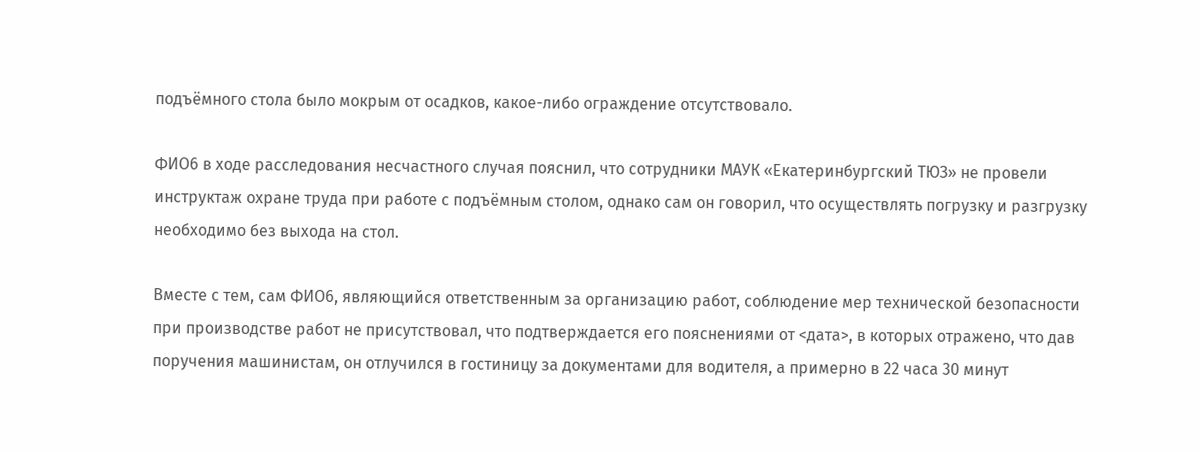подъёмного стола было мокрым от осадков, какое-либо ограждение отсутствовало.

ФИО6 в ходе расследования несчастного случая пояснил, что сотрудники МАУК «Екатеринбургский ТЮЗ» не провели инструктаж охране труда при работе с подъёмным столом, однако сам он говорил, что осуществлять погрузку и разгрузку необходимо без выхода на стол.

Вместе с тем, сам ФИО6, являющийся ответственным за организацию работ, соблюдение мер технической безопасности при производстве работ не присутствовал, что подтверждается его пояснениями от <дата>, в которых отражено, что дав поручения машинистам, он отлучился в гостиницу за документами для водителя, а примерно в 22 часа 30 минут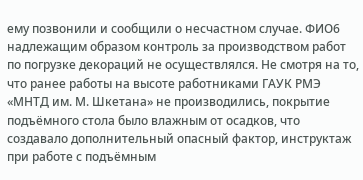ему позвонили и сообщили о несчастном случае. ФИО6 надлежащим образом контроль за производством работ по погрузке декораций не осуществлялся. Не смотря на то, что ранее работы на высоте работниками ГАУК РМЭ «МНТД им. М. Шкетана» не производились, покрытие подъёмного стола было влажным от осадков, что создавало дополнительный опасный фактор, инструктаж при работе с подъёмным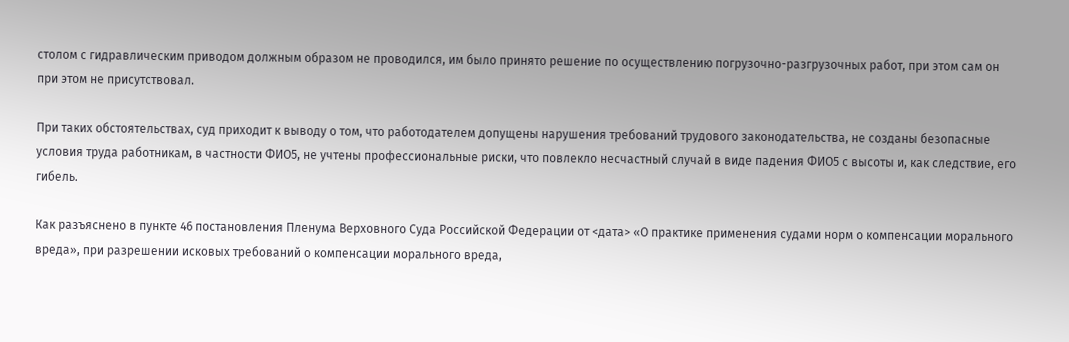столом с гидравлическим приводом должным образом не проводился, им было принято решение по осуществлению погрузочно-разгрузочных работ, при этом сам он при этом не присутствовал.

При таких обстоятельствах, суд приходит к выводу о том, что работодателем допущены нарушения требований трудового законодательства, не созданы безопасные условия труда работникам, в частности ФИО5, не учтены профессиональные риски, что повлекло несчастный случай в виде падения ФИО5 с высоты и, как следствие, его гибель.

Как разъяснено в пункте 46 постановления Пленума Верховного Суда Российской Федерации от <дата> «О практике применения судами норм о компенсации морального вреда», при разрешении исковых требований о компенсации морального вреда,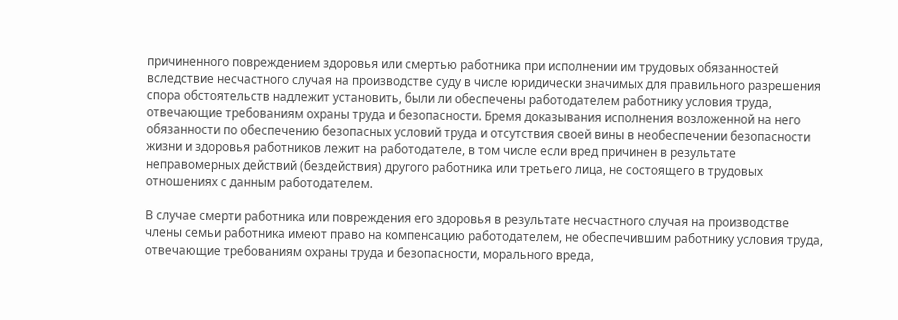причиненного повреждением здоровья или смертью работника при исполнении им трудовых обязанностей вследствие несчастного случая на производстве суду в числе юридически значимых для правильного разрешения спора обстоятельств надлежит установить, были ли обеспечены работодателем работнику условия труда, отвечающие требованиям охраны труда и безопасности. Бремя доказывания исполнения возложенной на него обязанности по обеспечению безопасных условий труда и отсутствия своей вины в необеспечении безопасности жизни и здоровья работников лежит на работодателе, в том числе если вред причинен в результате неправомерных действий (бездействия) другого работника или третьего лица, не состоящего в трудовых отношениях с данным работодателем.

В случае смерти работника или повреждения его здоровья в результате несчастного случая на производстве члены семьи работника имеют право на компенсацию работодателем, не обеспечившим работнику условия труда, отвечающие требованиям охраны труда и безопасности, морального вреда,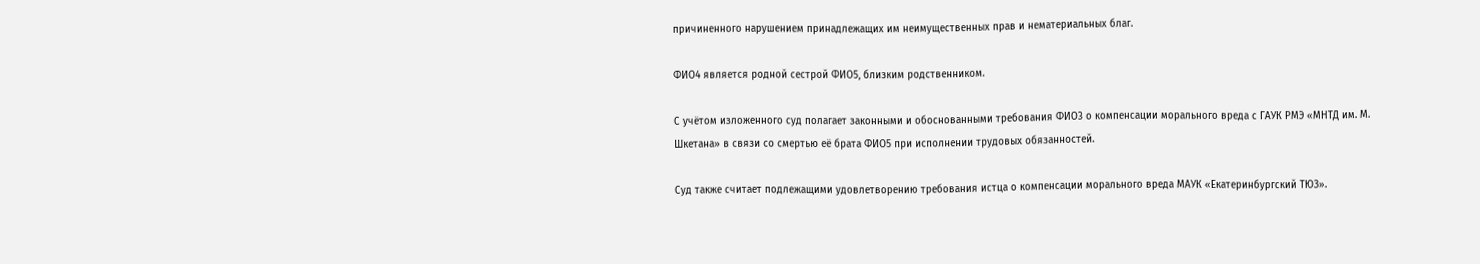причиненного нарушением принадлежащих им неимущественных прав и нематериальных благ.

ФИО4 является родной сестрой ФИО5, близким родственником.

С учётом изложенного суд полагает законными и обоснованными требования ФИО3 о компенсации морального вреда с ГАУК РМЭ «МНТД им. М. Шкетана» в связи со смертью её брата ФИО5 при исполнении трудовых обязанностей.

Суд также считает подлежащими удовлетворению требования истца о компенсации морального вреда МАУК «Екатеринбургский ТЮЗ».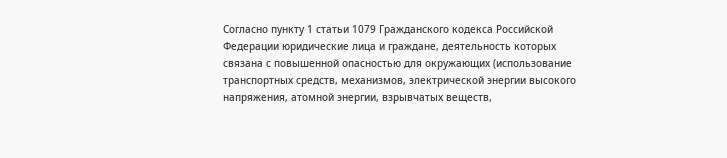Согласно пункту 1 статьи 1079 Гражданского кодекса Российской Федерации юридические лица и граждане, деятельность которых связана с повышенной опасностью для окружающих (использование транспортных средств, механизмов, электрической энергии высокого напряжения, атомной энергии, взрывчатых веществ,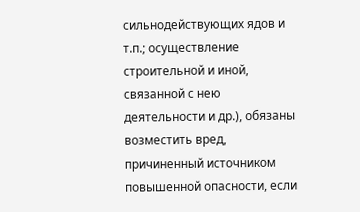сильнодействующих ядов и т.п.; осуществление строительной и иной, связанной с нею деятельности и др.), обязаны возместить вред, причиненный источником повышенной опасности, если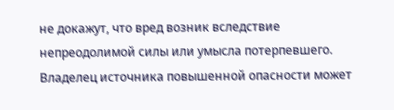не докажут, что вред возник вследствие непреодолимой силы или умысла потерпевшего. Владелец источника повышенной опасности может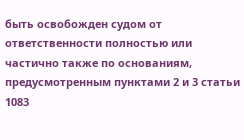быть освобожден судом от ответственности полностью или частично также по основаниям, предусмотренным пунктами 2 и 3 статьи 1083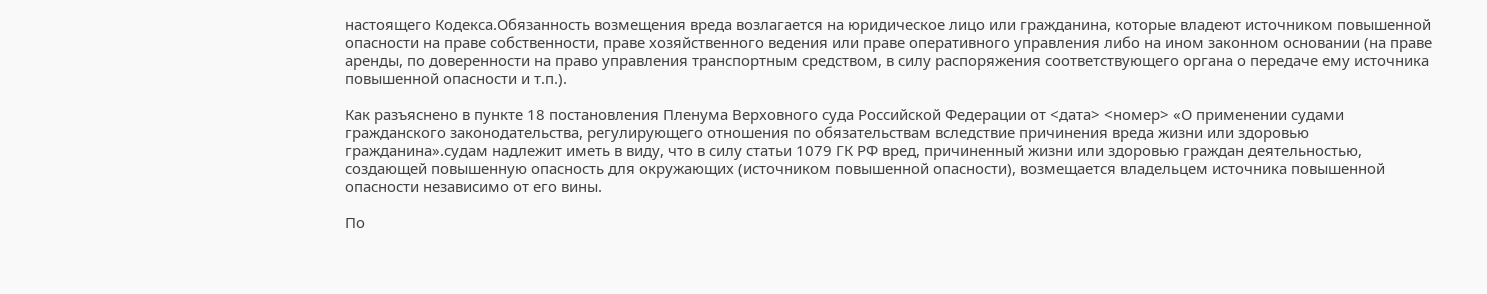настоящего Кодекса.Обязанность возмещения вреда возлагается на юридическое лицо или гражданина, которые владеют источником повышенной опасности на праве собственности, праве хозяйственного ведения или праве оперативного управления либо на ином законном основании (на праве аренды, по доверенности на право управления транспортным средством, в силу распоряжения соответствующего органа о передаче ему источника повышенной опасности и т.п.).

Как разъяснено в пункте 18 постановления Пленума Верховного суда Российской Федерации от <дата> <номер> «О применении судами гражданского законодательства, регулирующего отношения по обязательствам вследствие причинения вреда жизни или здоровью гражданина».судам надлежит иметь в виду, что в силу статьи 1079 ГК РФ вред, причиненный жизни или здоровью граждан деятельностью, создающей повышенную опасность для окружающих (источником повышенной опасности), возмещается владельцем источника повышенной опасности независимо от его вины.

По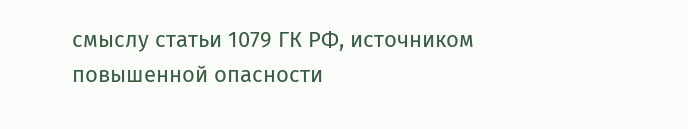смыслу статьи 1079 ГК РФ, источником повышенной опасности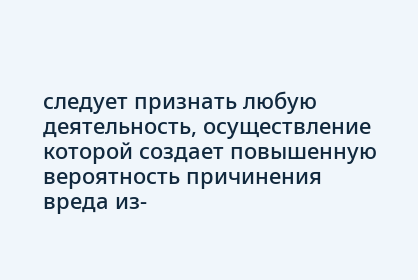следует признать любую деятельность, осуществление которой создает повышенную вероятность причинения вреда из-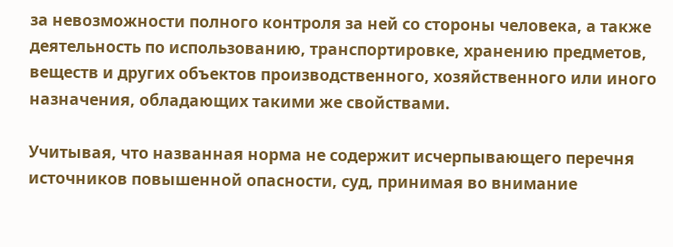за невозможности полного контроля за ней со стороны человека, а также деятельность по использованию, транспортировке, хранению предметов, веществ и других объектов производственного, хозяйственного или иного назначения, обладающих такими же свойствами.

Учитывая, что названная норма не содержит исчерпывающего перечня источников повышенной опасности, суд, принимая во внимание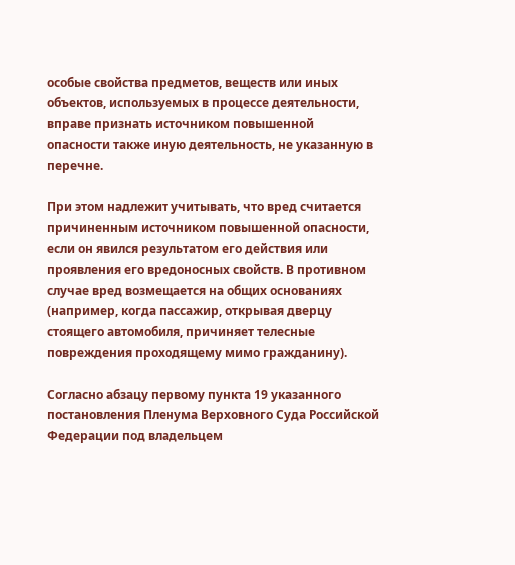особые свойства предметов, веществ или иных объектов, используемых в процессе деятельности, вправе признать источником повышенной опасности также иную деятельность, не указанную в перечне.

При этом надлежит учитывать, что вред считается причиненным источником повышенной опасности, если он явился результатом его действия или проявления его вредоносных свойств. В противном случае вред возмещается на общих основаниях (например, когда пассажир, открывая дверцу стоящего автомобиля, причиняет телесные повреждения проходящему мимо гражданину).

Согласно абзацу первому пункта 19 указанного постановления Пленума Верховного Суда Российской Федерации под владельцем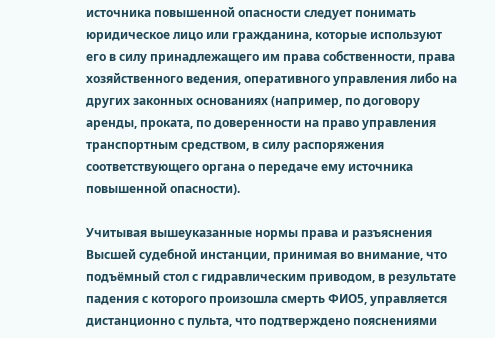источника повышенной опасности следует понимать юридическое лицо или гражданина, которые используют его в силу принадлежащего им права собственности, права хозяйственного ведения, оперативного управления либо на других законных основаниях (например, по договору аренды, проката, по доверенности на право управления транспортным средством, в силу распоряжения соответствующего органа о передаче ему источника повышенной опасности).

Учитывая вышеуказанные нормы права и разъяснения Высшей судебной инстанции, принимая во внимание, что подъёмный стол с гидравлическим приводом, в результате падения с которого произошла смерть ФИО5, управляется дистанционно с пульта, что подтверждено пояснениями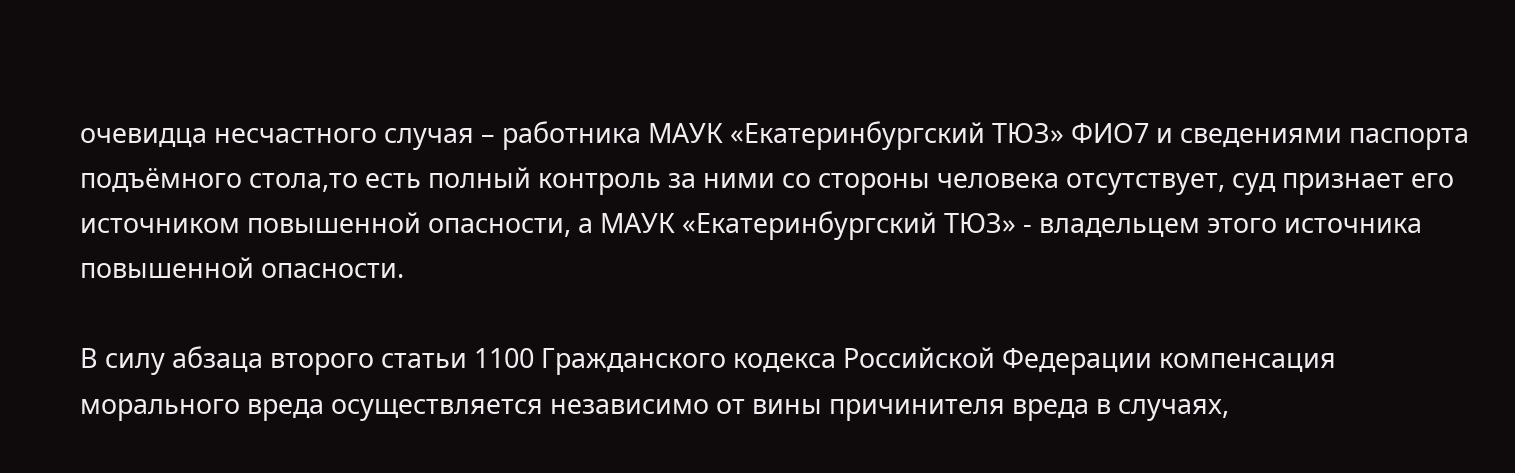очевидца несчастного случая – работника МАУК «Екатеринбургский ТЮЗ» ФИО7 и сведениями паспорта подъёмного стола,то есть полный контроль за ними со стороны человека отсутствует, суд признает его источником повышенной опасности, а МАУК «Екатеринбургский ТЮЗ» - владельцем этого источника повышенной опасности.

В силу абзаца второго статьи 1100 Гражданского кодекса Российской Федерации компенсация морального вреда осуществляется независимо от вины причинителя вреда в случаях,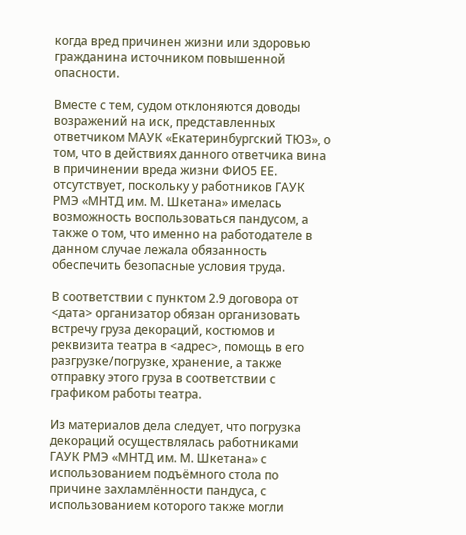когда вред причинен жизни или здоровью гражданина источником повышенной опасности.

Вместе с тем, судом отклоняются доводы возражений на иск, представленных ответчиком МАУК «Екатеринбургский ТЮЗ», о том, что в действиях данного ответчика вина в причинении вреда жизни ФИО5 ЕЕ. отсутствует, поскольку у работников ГАУК РМЭ «МНТД им. М. Шкетана» имелась возможность воспользоваться пандусом, а также о том, что именно на работодателе в данном случае лежала обязанность обеспечить безопасные условия труда.

В соответствии с пунктом 2.9 договора от <дата> организатор обязан организовать встречу груза декораций, костюмов и реквизита театра в <адрес>, помощь в его разгрузке/погрузке, хранение, а также отправку этого груза в соответствии с графиком работы театра.

Из материалов дела следует, что погрузка декораций осуществлялась работниками ГАУК РМЭ «МНТД им. М. Шкетана» с использованием подъёмного стола по причине захламлённости пандуса, с использованием которого также могли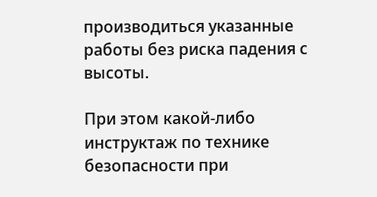производиться указанные работы без риска падения с высоты.

При этом какой-либо инструктаж по технике безопасности при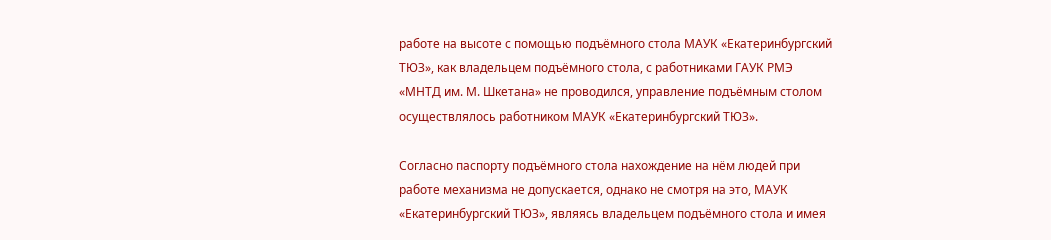работе на высоте с помощью подъёмного стола МАУК «Екатеринбургский ТЮЗ», как владельцем подъёмного стола, с работниками ГАУК РМЭ «МНТД им. М. Шкетана» не проводился, управление подъёмным столом осуществлялось работником МАУК «Екатеринбургский ТЮЗ».

Согласно паспорту подъёмного стола нахождение на нём людей при работе механизма не допускается, однако не смотря на это, МАУК «Екатеринбургский ТЮЗ», являясь владельцем подъёмного стола и имея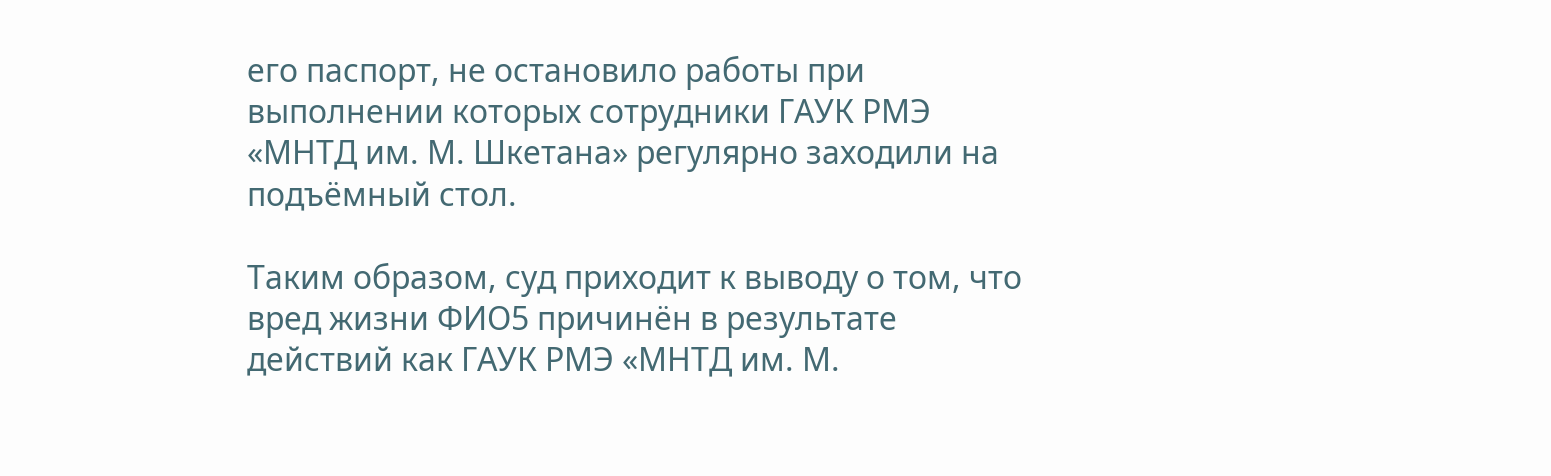его паспорт, не остановило работы при выполнении которых сотрудники ГАУК РМЭ «МНТД им. М. Шкетана» регулярно заходили на подъёмный стол.

Таким образом, суд приходит к выводу о том, что вред жизни ФИО5 причинён в результате действий как ГАУК РМЭ «МНТД им. М.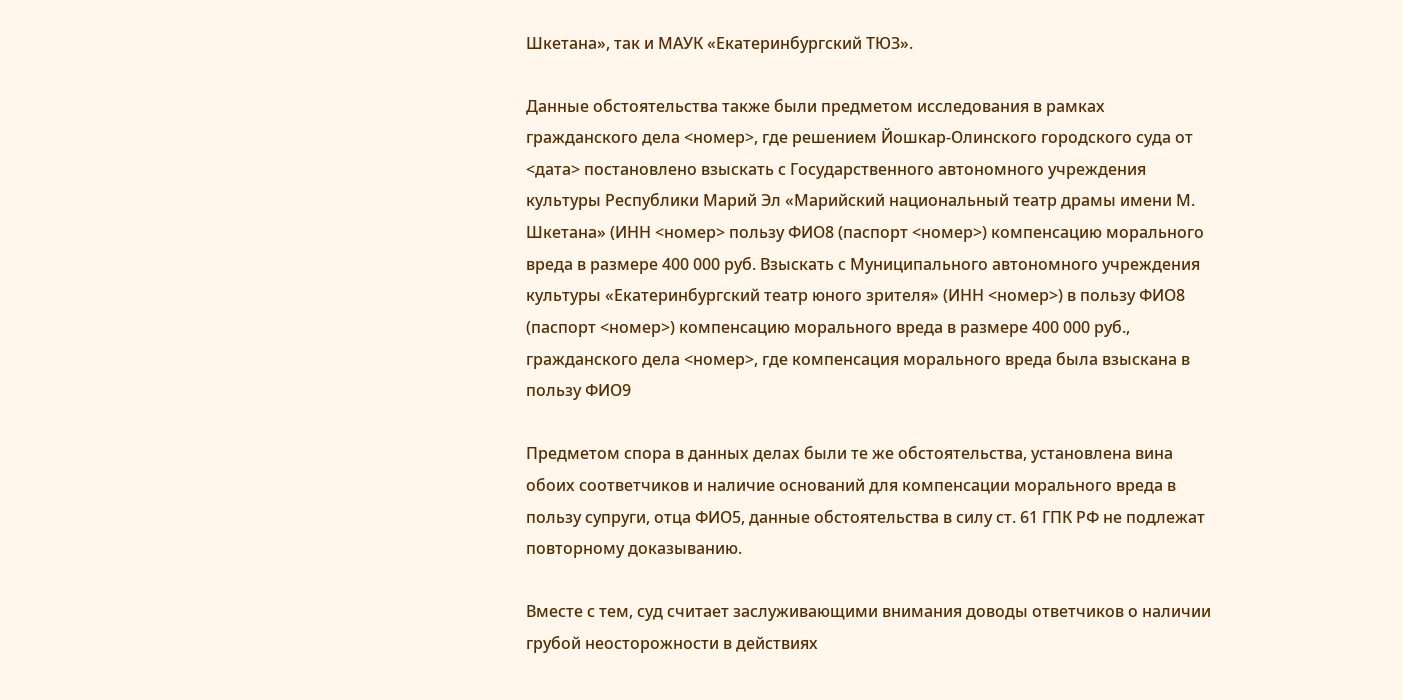Шкетана», так и МАУК «Екатеринбургский ТЮЗ».

Данные обстоятельства также были предметом исследования в рамках гражданского дела <номер>, где решением Йошкар-Олинского городского суда от <дата> постановлено взыскать с Государственного автономного учреждения культуры Республики Марий Эл «Марийский национальный театр драмы имени М. Шкетана» (ИНН <номер> пользу ФИО8 (паспорт <номер>) компенсацию морального вреда в размере 400 000 руб. Взыскать с Муниципального автономного учреждения культуры «Екатеринбургский театр юного зрителя» (ИНН <номер>) в пользу ФИО8 (паспорт <номер>) компенсацию морального вреда в размере 400 000 руб., гражданского дела <номер>, где компенсация морального вреда была взыскана в пользу ФИО9

Предметом спора в данных делах были те же обстоятельства, установлена вина обоих соответчиков и наличие оснований для компенсации морального вреда в пользу супруги, отца ФИО5, данные обстоятельства в силу ст. 61 ГПК РФ не подлежат повторному доказыванию.

Вместе с тем, суд считает заслуживающими внимания доводы ответчиков о наличии грубой неосторожности в действиях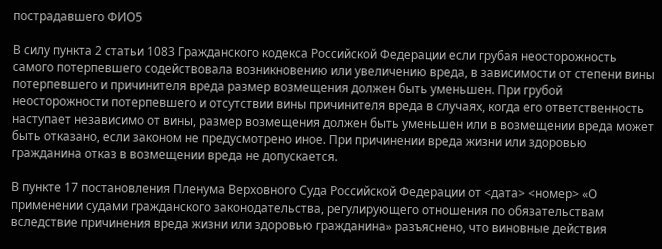пострадавшего ФИО5

В силу пункта 2 статьи 1083 Гражданского кодекса Российской Федерации если грубая неосторожность самого потерпевшего содействовала возникновению или увеличению вреда, в зависимости от степени вины потерпевшего и причинителя вреда размер возмещения должен быть уменьшен. При грубой неосторожности потерпевшего и отсутствии вины причинителя вреда в случаях, когда его ответственность наступает независимо от вины, размер возмещения должен быть уменьшен или в возмещении вреда может быть отказано, если законом не предусмотрено иное. При причинении вреда жизни или здоровью гражданина отказ в возмещении вреда не допускается.

В пункте 17 постановления Пленума Верховного Суда Российской Федерации от <дата> <номер> «О применении судами гражданского законодательства, регулирующего отношения по обязательствам вследствие причинения вреда жизни или здоровью гражданина» разъяснено, что виновные действия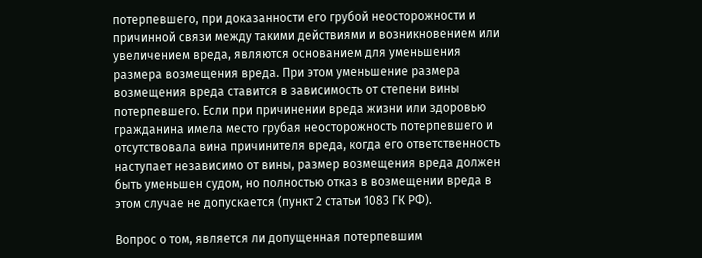потерпевшего, при доказанности его грубой неосторожности и причинной связи между такими действиями и возникновением или увеличением вреда, являются основанием для уменьшения размера возмещения вреда. При этом уменьшение размера возмещения вреда ставится в зависимость от степени вины потерпевшего. Если при причинении вреда жизни или здоровью гражданина имела место грубая неосторожность потерпевшего и отсутствовала вина причинителя вреда, когда его ответственность наступает независимо от вины, размер возмещения вреда должен быть уменьшен судом, но полностью отказ в возмещении вреда в этом случае не допускается (пункт 2 статьи 1083 ГК РФ).

Вопрос о том, является ли допущенная потерпевшим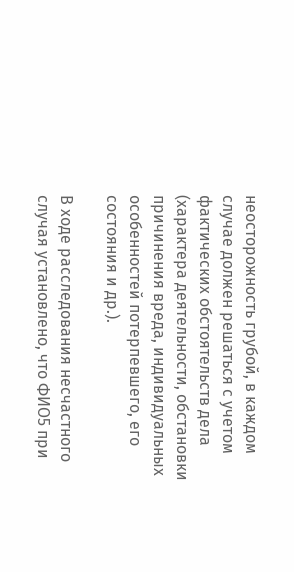неосторожность грубой, в каждом случае должен решаться с учетом фактических обстоятельств дела (характера деятельности, обстановки причинения вреда, индивидуальных особенностей потерпевшего, его состояния и др.).

В ходе расследования несчастного случая установлено, что ФИО5 при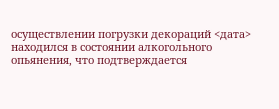осуществлении погрузки декораций <дата> находился в состоянии алкогольного опьянения, что подтверждается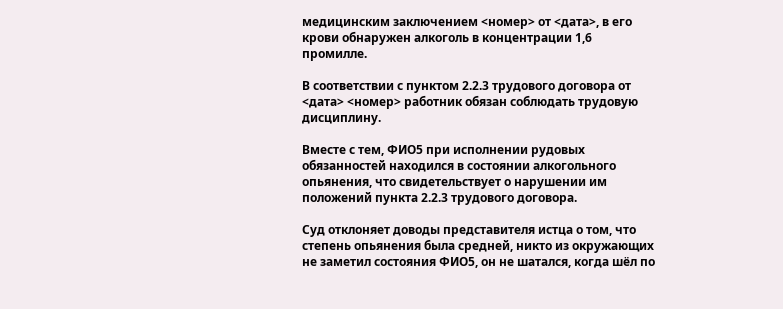медицинским заключением <номер> от <дата>, в его крови обнаружен алкоголь в концентрации 1,6 промилле.

В соответствии с пунктом 2.2.3 трудового договора от <дата> <номер> работник обязан соблюдать трудовую дисциплину.

Вместе с тем, ФИО5 при исполнении рудовых обязанностей находился в состоянии алкогольного опьянения, что свидетельствует о нарушении им положений пункта 2.2.3 трудового договора.

Суд отклоняет доводы представителя истца о том, что степень опьянения была средней, никто из окружающих не заметил состояния ФИО5, он не шатался, когда шёл по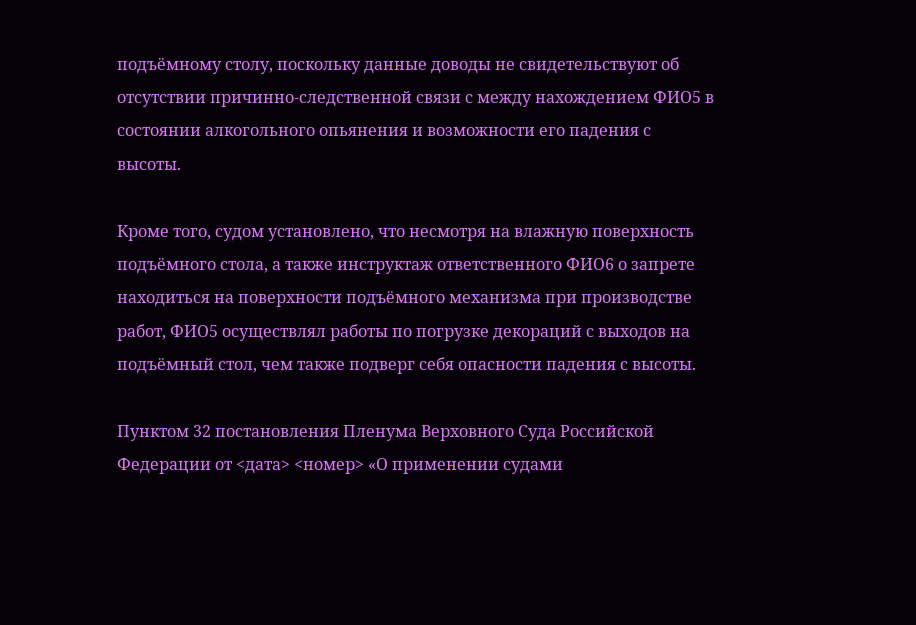подъёмному столу, поскольку данные доводы не свидетельствуют об отсутствии причинно-следственной связи с между нахождением ФИО5 в состоянии алкогольного опьянения и возможности его падения с высоты.

Кроме того, судом установлено, что несмотря на влажную поверхность подъёмного стола, а также инструктаж ответственного ФИО6 о запрете находиться на поверхности подъёмного механизма при производстве работ, ФИО5 осуществлял работы по погрузке декораций с выходов на подъёмный стол, чем также подверг себя опасности падения с высоты.

Пунктом 32 постановления Пленума Верховного Суда Российской Федерации от <дата> <номер> «О применении судами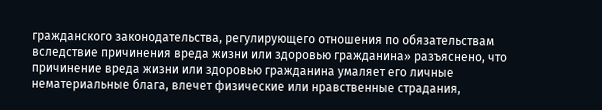гражданского законодательства, регулирующего отношения по обязательствам вследствие причинения вреда жизни или здоровью гражданина» разъяснено, что причинение вреда жизни или здоровью гражданина умаляет его личные нематериальные блага, влечет физические или нравственные страдания,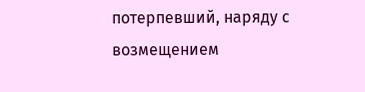потерпевший, наряду с возмещением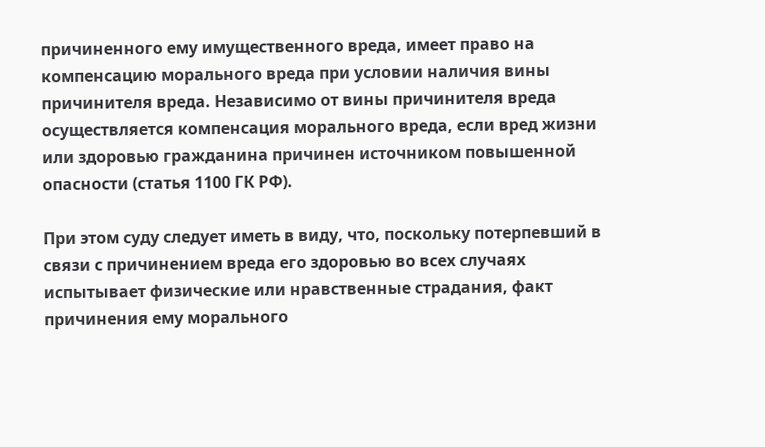причиненного ему имущественного вреда, имеет право на компенсацию морального вреда при условии наличия вины причинителя вреда. Независимо от вины причинителя вреда осуществляется компенсация морального вреда, если вред жизни или здоровью гражданина причинен источником повышенной опасности (статья 1100 ГК РФ).

При этом суду следует иметь в виду, что, поскольку потерпевший в связи с причинением вреда его здоровью во всех случаях испытывает физические или нравственные страдания, факт причинения ему морального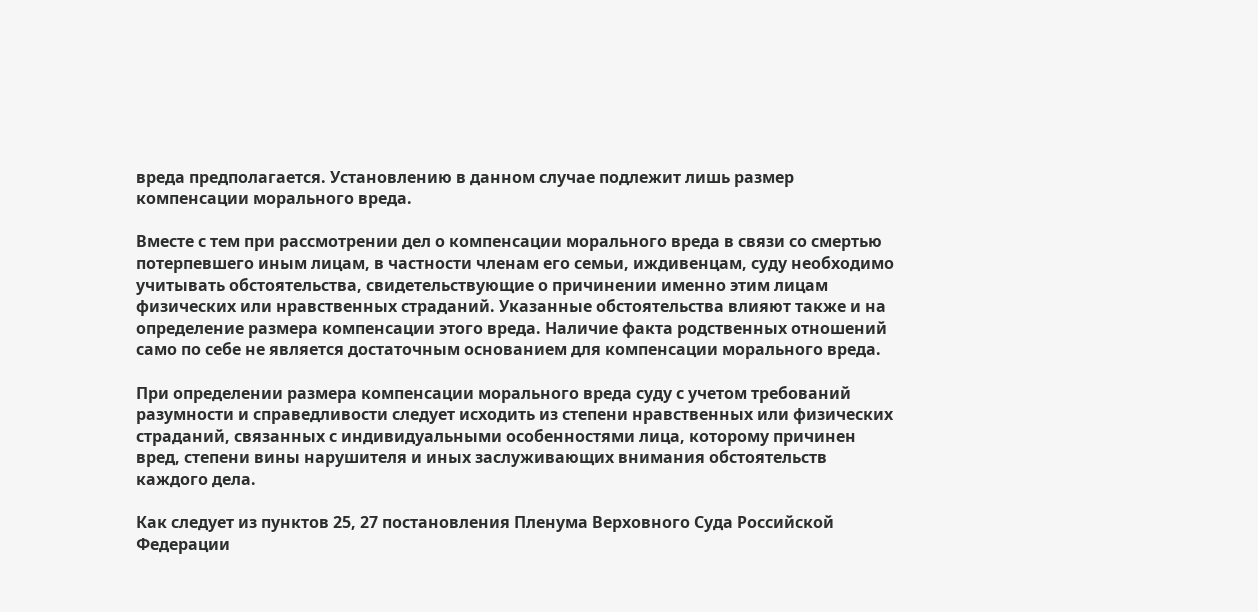вреда предполагается. Установлению в данном случае подлежит лишь размер компенсации морального вреда.

Вместе с тем при рассмотрении дел о компенсации морального вреда в связи со смертью потерпевшего иным лицам, в частности членам его семьи, иждивенцам, суду необходимо учитывать обстоятельства, свидетельствующие о причинении именно этим лицам физических или нравственных страданий. Указанные обстоятельства влияют также и на определение размера компенсации этого вреда. Наличие факта родственных отношений само по себе не является достаточным основанием для компенсации морального вреда.

При определении размера компенсации морального вреда суду с учетом требований разумности и справедливости следует исходить из степени нравственных или физических страданий, связанных с индивидуальными особенностями лица, которому причинен вред, степени вины нарушителя и иных заслуживающих внимания обстоятельств каждого дела.

Как следует из пунктов 25, 27 постановления Пленума Верховного Суда Российской Федерации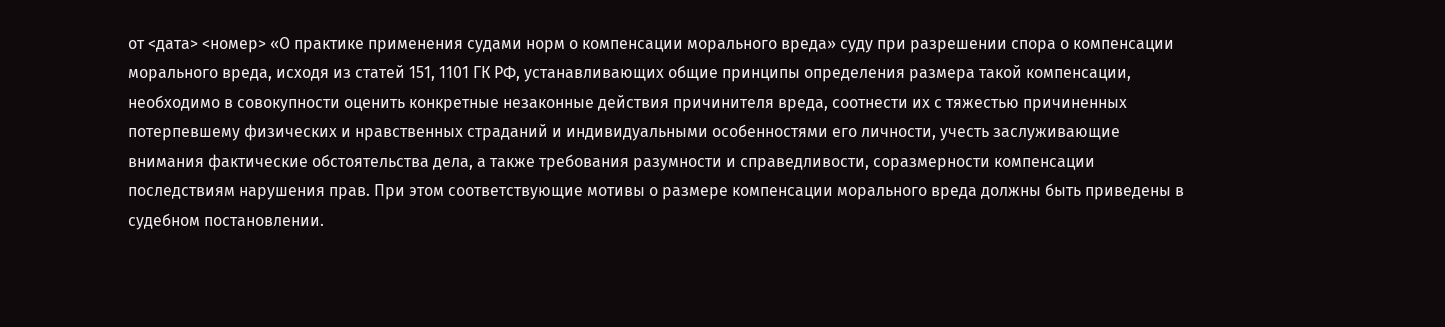от <дата> <номер> «О практике применения судами норм о компенсации морального вреда» суду при разрешении спора о компенсации морального вреда, исходя из статей 151, 1101 ГК РФ, устанавливающих общие принципы определения размера такой компенсации, необходимо в совокупности оценить конкретные незаконные действия причинителя вреда, соотнести их с тяжестью причиненных потерпевшему физических и нравственных страданий и индивидуальными особенностями его личности, учесть заслуживающие внимания фактические обстоятельства дела, а также требования разумности и справедливости, соразмерности компенсации последствиям нарушения прав. При этом соответствующие мотивы о размере компенсации морального вреда должны быть приведены в судебном постановлении.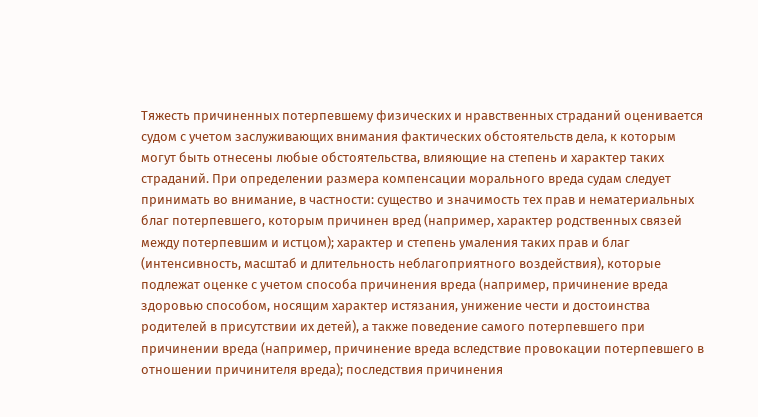Тяжесть причиненных потерпевшему физических и нравственных страданий оценивается судом с учетом заслуживающих внимания фактических обстоятельств дела, к которым могут быть отнесены любые обстоятельства, влияющие на степень и характер таких страданий. При определении размера компенсации морального вреда судам следует принимать во внимание, в частности: существо и значимость тех прав и нематериальных благ потерпевшего, которым причинен вред (например, характер родственных связей между потерпевшим и истцом); характер и степень умаления таких прав и благ (интенсивность, масштаб и длительность неблагоприятного воздействия), которые подлежат оценке с учетом способа причинения вреда (например, причинение вреда здоровью способом, носящим характер истязания, унижение чести и достоинства родителей в присутствии их детей), а также поведение самого потерпевшего при причинении вреда (например, причинение вреда вследствие провокации потерпевшего в отношении причинителя вреда); последствия причинения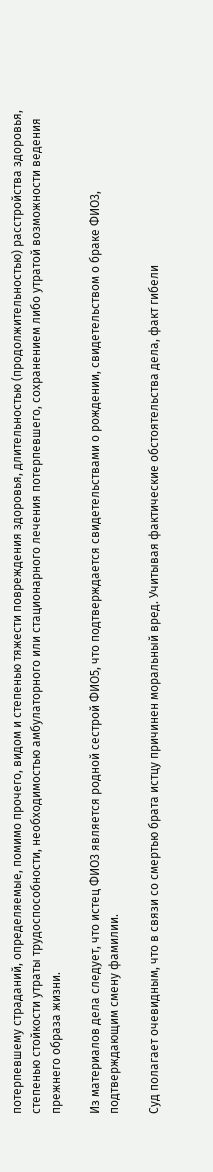потерпевшему страданий, определяемые, помимо прочего, видом и степенью тяжести повреждения здоровья, длительностью (продолжительностью) расстройства здоровья, степенью стойкости утраты трудоспособности, необходимостью амбулаторного или стационарного лечения потерпевшего, сохранением либо утратой возможности ведения прежнего образа жизни.

Из материалов дела следует, что истец ФИО3 является родной сестрой ФИО5, что подтверждается свидетельствами о рождении, свидетельством о браке ФИО3, подтверждающим смену фамилии.

Суд полагает очевидным, что в связи со смертью брата истцу причинен моральный вред. Учитывая фактические обстоятельства дела, факт гибели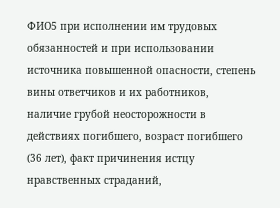ФИО5 при исполнении им трудовых обязанностей и при использовании источника повышенной опасности, степень вины ответчиков и их работников, наличие грубой неосторожности в действиях погибшего, возраст погибшего (36 лет), факт причинения истцу нравственных страданий,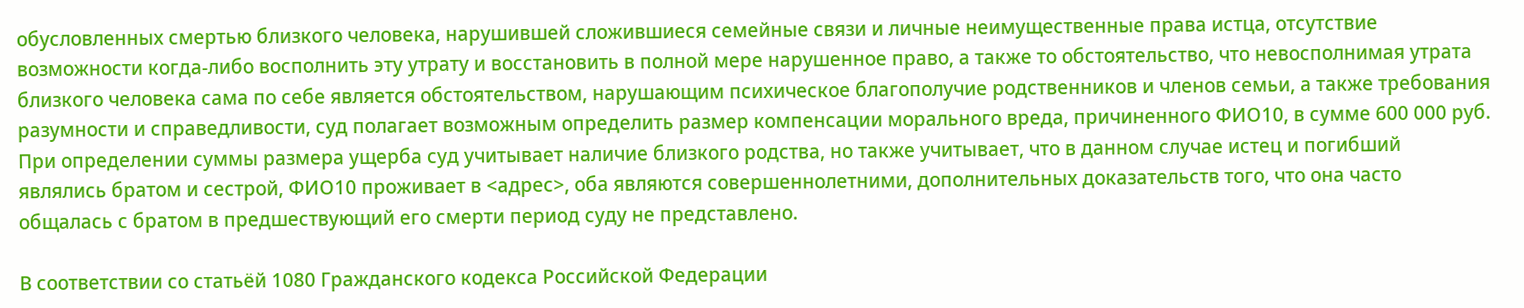обусловленных смертью близкого человека, нарушившей сложившиеся семейные связи и личные неимущественные права истца, отсутствие возможности когда-либо восполнить эту утрату и восстановить в полной мере нарушенное право, а также то обстоятельство, что невосполнимая утрата близкого человека сама по себе является обстоятельством, нарушающим психическое благополучие родственников и членов семьи, а также требования разумности и справедливости, суд полагает возможным определить размер компенсации морального вреда, причиненного ФИО10, в сумме 600 000 руб. При определении суммы размера ущерба суд учитывает наличие близкого родства, но также учитывает, что в данном случае истец и погибший являлись братом и сестрой, ФИО10 проживает в <адрес>, оба являются совершеннолетними, дополнительных доказательств того, что она часто общалась с братом в предшествующий его смерти период суду не представлено.

В соответствии со статьёй 1080 Гражданского кодекса Российской Федерации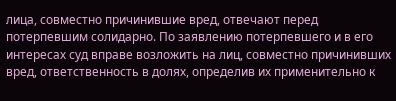лица, совместно причинившие вред, отвечают перед потерпевшим солидарно. По заявлению потерпевшего и в его интересах суд вправе возложить на лиц, совместно причинивших вред, ответственность в долях, определив их применительно к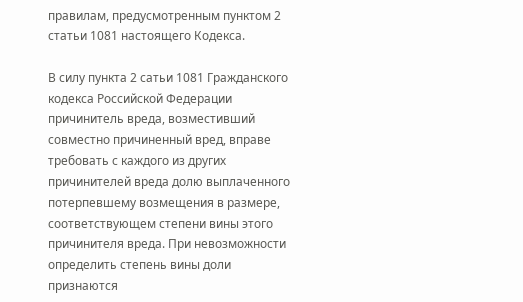правилам, предусмотренным пунктом 2 статьи 1081 настоящего Кодекса.

В силу пункта 2 сатьи 1081 Гражданского кодекса Российской Федерации причинитель вреда, возместивший совместно причиненный вред, вправе требовать с каждого из других причинителей вреда долю выплаченного потерпевшему возмещения в размере, соответствующем степени вины этого причинителя вреда. При невозможности определить степень вины доли признаются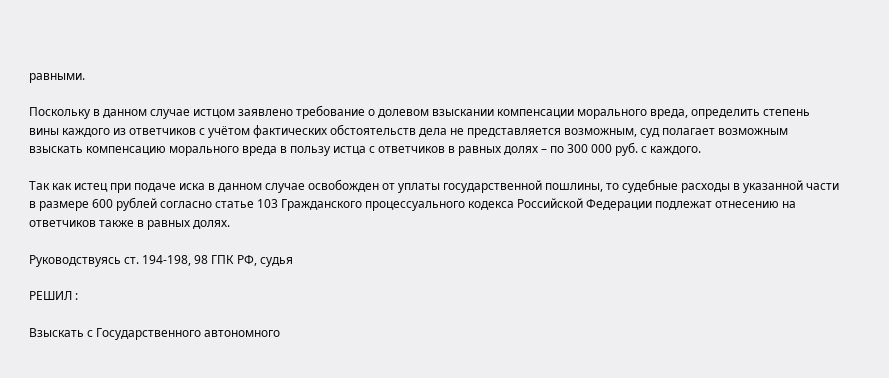равными.

Поскольку в данном случае истцом заявлено требование о долевом взыскании компенсации морального вреда, определить степень вины каждого из ответчиков с учётом фактических обстоятельств дела не представляется возможным, суд полагает возможным взыскать компенсацию морального вреда в пользу истца с ответчиков в равных долях – по 300 000 руб. с каждого.

Так как истец при подаче иска в данном случае освобожден от уплаты государственной пошлины, то судебные расходы в указанной части в размере 600 рублей согласно статье 103 Гражданского процессуального кодекса Российской Федерации подлежат отнесению на ответчиков также в равных долях.

Руководствуясь ст. 194-198, 98 ГПК РФ, судья

РЕШИЛ :

Взыскать с Государственного автономного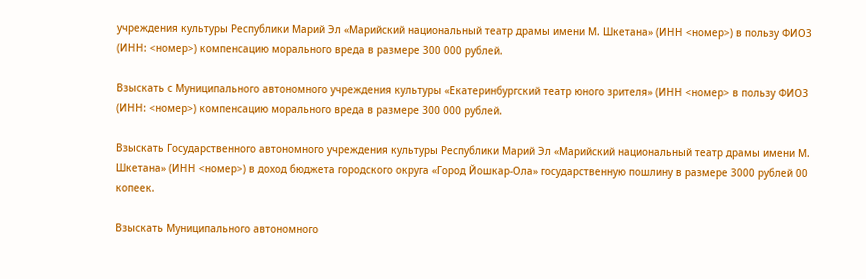учреждения культуры Республики Марий Эл «Марийский национальный театр драмы имени М. Шкетана» (ИНН <номер>) в пользу ФИО3 (ИНН: <номер>) компенсацию морального вреда в размере 300 000 рублей.

Взыскать с Муниципального автономного учреждения культуры «Екатеринбургский театр юного зрителя» (ИНН <номер> в пользу ФИО3 (ИНН: <номер>) компенсацию морального вреда в размере 300 000 рублей.

Взыскать Государственного автономного учреждения культуры Республики Марий Эл «Марийский национальный театр драмы имени М. Шкетана» (ИНН <номер>) в доход бюджета городского округа «Город Йошкар-Ола» государственную пошлину в размере 3000 рублей 00 копеек.

Взыскать Муниципального автономного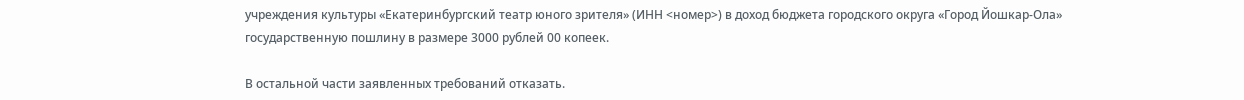учреждения культуры «Екатеринбургский театр юного зрителя» (ИНН <номер>) в доход бюджета городского округа «Город Йошкар-Ола» государственную пошлину в размере 3000 рублей 00 копеек.

В остальной части заявленных требований отказать.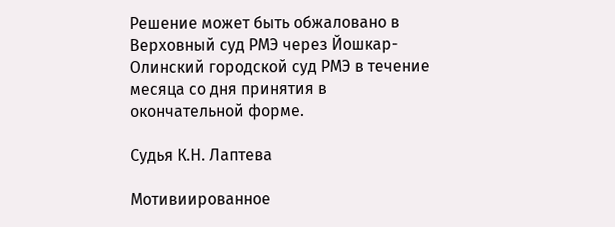Решение может быть обжаловано в Верховный суд РМЭ через Йошкар-Олинский городской суд РМЭ в течение месяца со дня принятия в окончательной форме.

Судья К.Н. Лаптева

Мотивиированное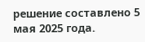решение составлено 5 мая 2025 года.